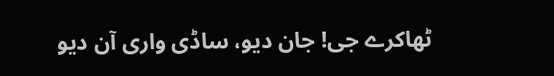ٹھاکرے جی! جان دیو، ساڈی واری آن دیو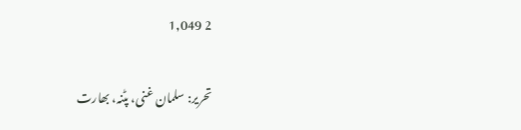2 1,049

تحریر: سلمان غنی، پٹنہ، بھارت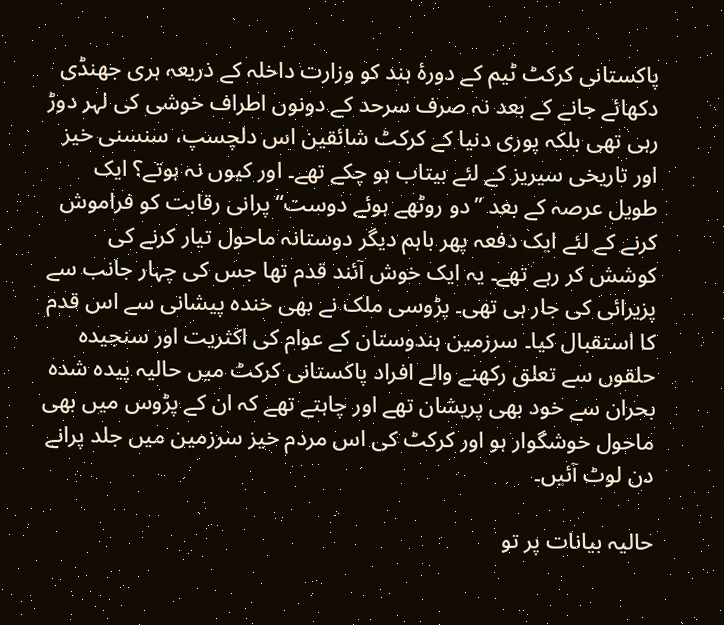پاکستانی کرکٹ ٹیم کے دورۂ ہند کو وزارت داخلہ کے ذریعہ ہری جھنڈی دکھائے جانے کے بعد نہ صرف سرحد کے دونوں اطراف خوشی کی لہر دوڑ رہی تھی بلکہ پوری دنیا کے کرکٹ شائقین اس دلچسپ، سنسنی خیز اور تاریخی سیریز کے لئے بیتاب ہو چکے تھے۔ اور کیوں نہ ہوتے؟ ایک طویل عرصہ کے بعد ’’دو روٹھے ہوئے دوست‘‘ پرانی رقابت کو فراموش کرنے کے لئے ایک دفعہ پھر باہم دیگر دوستانہ ماحول تیار کرنے کی کوشش کر رہے تھے۔ یہ ایک خوش آئند قدم تھا جس کی چہار جانب سے پزیرائی کی جار ہی تھی۔ پڑوسی ملک نے بھی خندہ پیشانی سے اس قدم کا استقبال کیا۔ سرزمین ہندوستان کے عوام کی اکثریت اور سنجیدہ حلقوں سے تعلق رکھنے والے افراد پاکستانی کرکٹ میں حالیہ پیدہ شدہ بحران سے خود بھی پریشان تھے اور چاہتے تھے کہ ان کے پڑوس میں بھی ماحول خوشگوار ہو اور کرکٹ کی اس مردم خیز سرزمین میں جلد پرانے دن لوٹ آئیں۔

حالیہ بیانات پر تو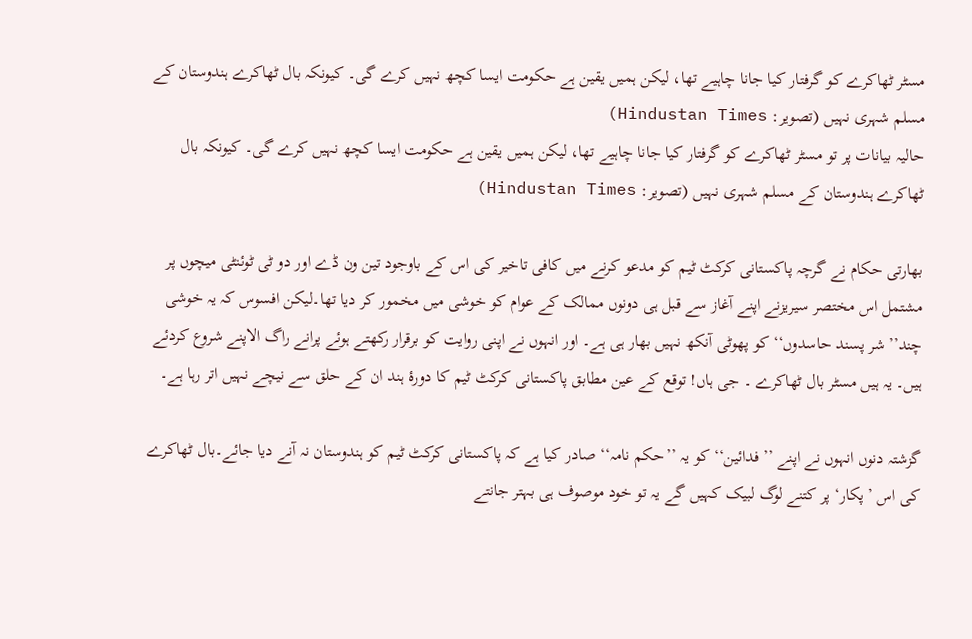مسٹر ٹھاکرے کو گرفتار کیا جانا چاہیے تھا، لیکن ہمیں یقین ہے حکومت ایسا کچھ نہیں کرے گی۔ کیونکہ بال ٹھاکرے ہندوستان کے مسلم شہری نہیں (تصویر: Hindustan Times)
حالیہ بیانات پر تو مسٹر ٹھاکرے کو گرفتار کیا جانا چاہیے تھا، لیکن ہمیں یقین ہے حکومت ایسا کچھ نہیں کرے گی۔ کیونکہ بال ٹھاکرے ہندوستان کے مسلم شہری نہیں (تصویر: Hindustan Times)

بھارتی حکام نے گرچہ پاکستانی کرکٹ ٹیم کو مدعو کرنے میں کافی تاخیر کی اس کے باوجود تین ون ڈے اور دو ٹی ٹوئنٹی میچوں پر مشتمل اس مختصر سیریزنے اپنے آغاز سے قبل ہی دونوں ممالک کے عوام کو خوشی میں مخمور کر دیا تھا۔لیکن افسوس کہ یہ خوشی چند’’شر پسند حاسدوں‘‘ کو پھوٹی آنکھ نہیں بھار ہی ہے۔ اور انہوں نے اپنی روایت کو برقرار رکھتے ہوئے پرانے راگ الاپنے شروع کردئے ہیں۔ یہ ہیں مسٹر بال ٹھاکرے ۔ جی ہاں! توقع کے عین مطابق پاکستانی کرکٹ ٹیم کا دورۂ ہند ان کے حلق سے نیچے نہیں اتر رہا ہے۔

گزشتہ دنوں انہوں نے اپنے ’’فدائین‘‘ کو یہ ’’حکم نامہ‘‘ صادر کیا ہے کہ پاکستانی کرکٹ ٹیم کو ہندوستان نہ آنے دیا جائے۔بال ٹھاکرے کی اس ’پکار‘ پر کتنے لوگ لبیک کہیں گے یہ تو خود موصوف ہی بہتر جانتے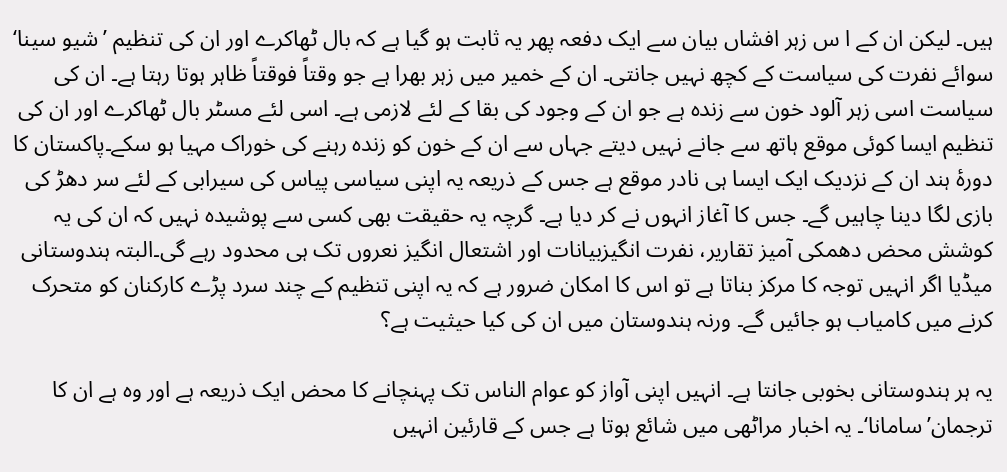ہیں۔ لیکن ان کے ا س زہر افشاں بیان سے ایک دفعہ پھر یہ ثابت ہو گیا ہے کہ بال ٹھاکرے اور ان کی تنظیم ’شیو سینا‘ سوائے نفرت کی سیاست کے کچھ نہیں جانتی۔ ان کے خمیر میں زہر بھرا ہے جو وقتاً فوقتاً ظاہر ہوتا رہتا ہے۔ ان کی سیاست اسی زہر آلود خون سے زندہ ہے جو ان کے وجود کی بقا کے لئے لازمی ہے۔ اسی لئے مسٹر بال ٹھاکرے اور ان کی تنظیم ایسا کوئی موقع ہاتھ سے جانے نہیں دیتے جہاں سے ان کے خون کو زندہ رہنے کی خوراک مہیا ہو سکے۔پاکستان کا دورۂ ہند ان کے نزدیک ایک ایسا ہی نادر موقع ہے جس کے ذریعہ یہ اپنی سیاسی پیاس کی سیرابی کے لئے سر دھڑ کی بازی لگا دینا چاہیں گے۔ جس کا آغاز انہوں نے کر دیا ہے۔ گرچہ یہ حقیقت بھی کسی سے پوشیدہ نہیں کہ ان کی یہ کوشش محض دھمکی آمیز تقاریر، نفرت انگیزبیانات اور اشتعال انگیز نعروں تک ہی محدود رہے گی۔البتہ ہندوستانی میڈیا اگر انہیں توجہ کا مرکز بناتا ہے تو اس کا امکان ضرور ہے کہ یہ اپنی تنظیم کے چند سرد پڑے کارکنان کو متحرک کرنے میں کامیاب ہو جائیں گے۔ ورنہ ہندوستان میں ان کی کیا حیثیت ہے؟

یہ ہر ہندوستانی بخوبی جانتا ہے۔ انہیں اپنی آواز کو عوام الناس تک پہنچانے کا محض ایک ذریعہ ہے اور وہ ہے ان کا ترجمان’سامانا‘۔ یہ اخبار مراٹھی میں شائع ہوتا ہے جس کے قارئین انہیں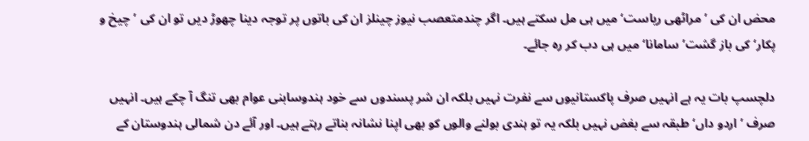محض ان کی ’مراٹھی ریاست‘ میں ہی مل سکتے ہیں۔ اگر چندمتعصب نیوز چینلز ان کی باتوں پر توجہ دینا چھوڑ دیں تو ان کی ’چیخ و پکار‘ کی باز گشت’سامانا‘ میں ہی دب کر رہ جائے۔

دلچسپ بات یہ ہے انہیں صرف پاکستانیوں سے نفرت نہیں بلکہ ان شر پسندوں سے خود ہندوسابنی عوام بھی تنگ آ چکے ہیں۔ انہیں صرف ’اردو داں‘ طبقہ سے بغض نہیں بلکہ یہ تو ہندی بولنے والوں کو بھی اپنا نشانہ بناتے رہتے ہیں۔ اور آئے دن شمالی ہندوستان کے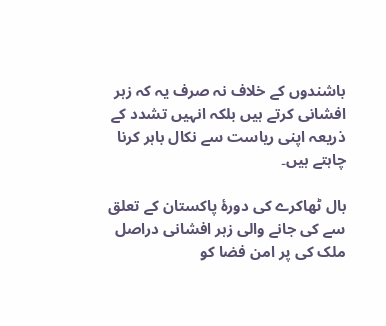باشندوں کے خلاف نہ صرف یہ کہ زہر افشانی کرتے ہیں بلکہ انہیں تشدد کے ذریعہ اپنی ریاست سے نکال باہر کرنا چاہتے ہیں۔

بال ٹھاکرے کی دورۂ پاکستان کے تعلق سے کی جانے والی زہر افشانی دراصل ملک کی پر امن فضا کو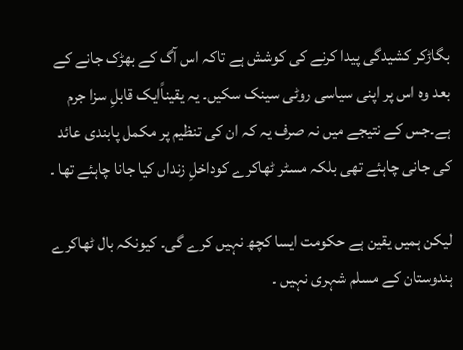بگاڑکر کشیدگی پیدا کرنے کی کوشش ہے تاکہ اس آگ کے بھڑک جانے کے بعد وہ اس پر اپنی سیاسی روٹی سینک سکیں۔ یہ یقیناًایک قابلِ سزا جرم ہے۔جس کے نتیجے میں نہ صرف یہ کہ ان کی تنظیم پر مکمل پابندی عائد کی جانی چاہئے تھی بلکہ مسٹر ٹھاکرے کوداخلِ زنداں کیا جانا چاہئے تھا ۔

لیکن ہمیں یقین ہے حکومت ایسا کچھ نہیں کرے گی۔ کیونکہ بال ٹھاکرے ہندوستان کے مسلم شہری نہیں ۔